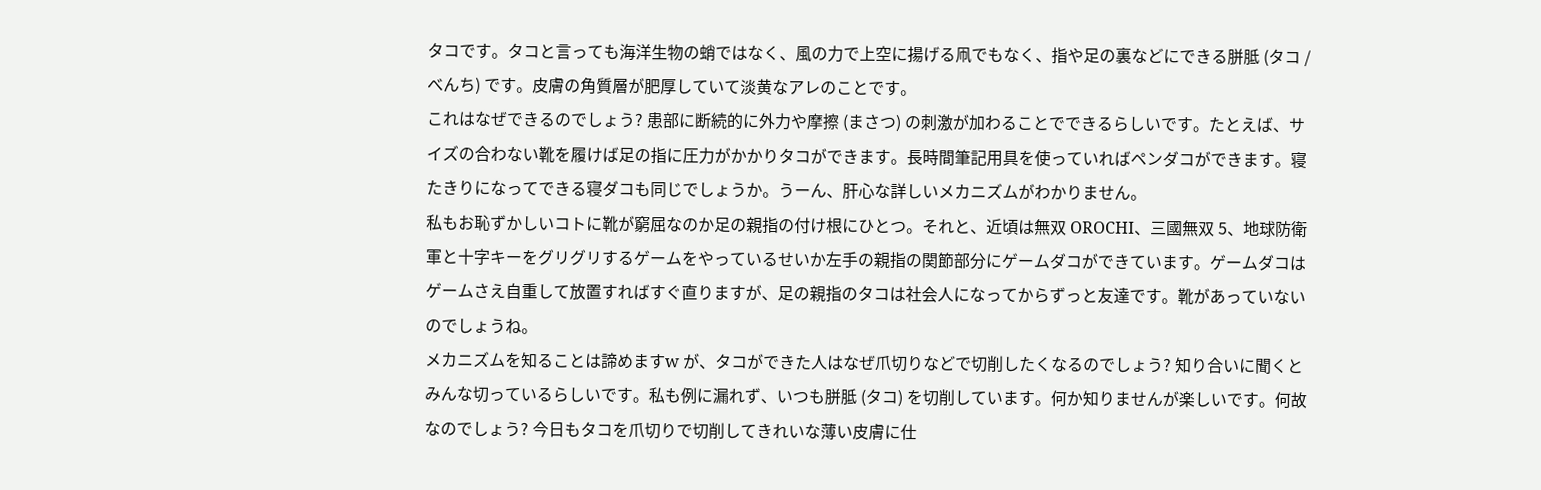タコです。タコと言っても海洋生物の蛸ではなく、風の力で上空に揚げる凧でもなく、指や足の裏などにできる胼胝 (タコ / べんち) です。皮膚の角質層が肥厚していて淡黄なアレのことです。
これはなぜできるのでしょう? 患部に断続的に外力や摩擦 (まさつ) の刺激が加わることでできるらしいです。たとえば、サイズの合わない靴を履けば足の指に圧力がかかりタコができます。長時間筆記用具を使っていればペンダコができます。寝たきりになってできる寝ダコも同じでしょうか。うーん、肝心な詳しいメカニズムがわかりません。
私もお恥ずかしいコトに靴が窮屈なのか足の親指の付け根にひとつ。それと、近頃は無双 OROCHI、三國無双 5、地球防衛軍と十字キーをグリグリするゲームをやっているせいか左手の親指の関節部分にゲームダコができています。ゲームダコはゲームさえ自重して放置すればすぐ直りますが、足の親指のタコは社会人になってからずっと友達です。靴があっていないのでしょうね。
メカニズムを知ることは諦めますw が、タコができた人はなぜ爪切りなどで切削したくなるのでしょう? 知り合いに聞くとみんな切っているらしいです。私も例に漏れず、いつも胼胝 (タコ) を切削しています。何か知りませんが楽しいです。何故なのでしょう? 今日もタコを爪切りで切削してきれいな薄い皮膚に仕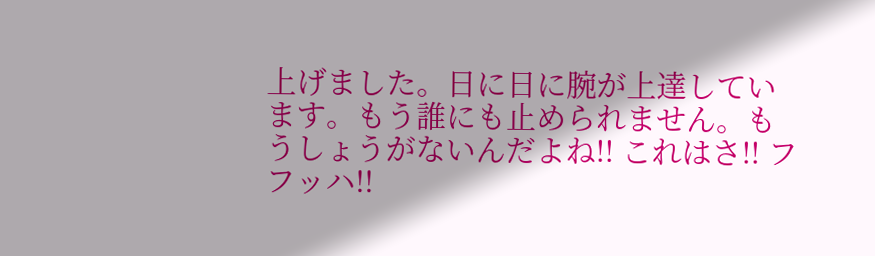上げました。日に日に腕が上達しています。もう誰にも止められません。もうしょうがないんだよね!! これはさ!! フフッハ!!